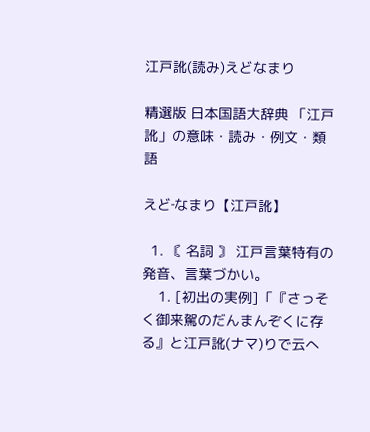江戸訛(読み)えどなまり

精選版 日本国語大辞典 「江戸訛」の意味・読み・例文・類語

えど‐なまり【江戸訛】

  1. 〘 名詞 〙 江戸言葉特有の発音、言葉づかい。
    1. [初出の実例]「『さっそく御来駕のだんまんぞくに存る』と江戸訛(ナマ)りで云へ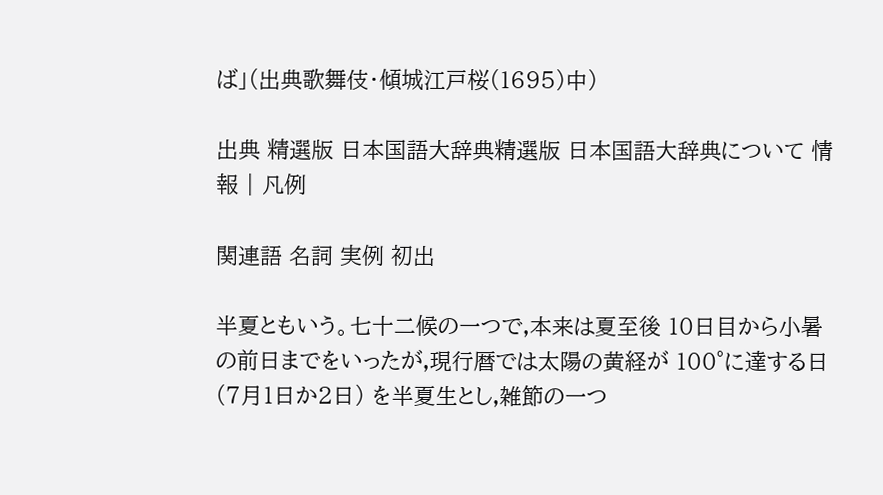ば」(出典歌舞伎・傾城江戸桜(1695)中)

出典 精選版 日本国語大辞典精選版 日本国語大辞典について 情報 | 凡例

関連語 名詞 実例 初出

半夏ともいう。七十二候の一つで,本来は夏至後 10日目から小暑の前日までをいったが,現行暦では太陽の黄経が 100°に達する日 (7月1日か2日) を半夏生とし,雑節の一つ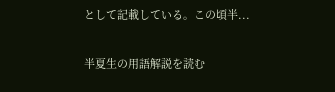として記載している。この頃半...

半夏生の用語解説を読む